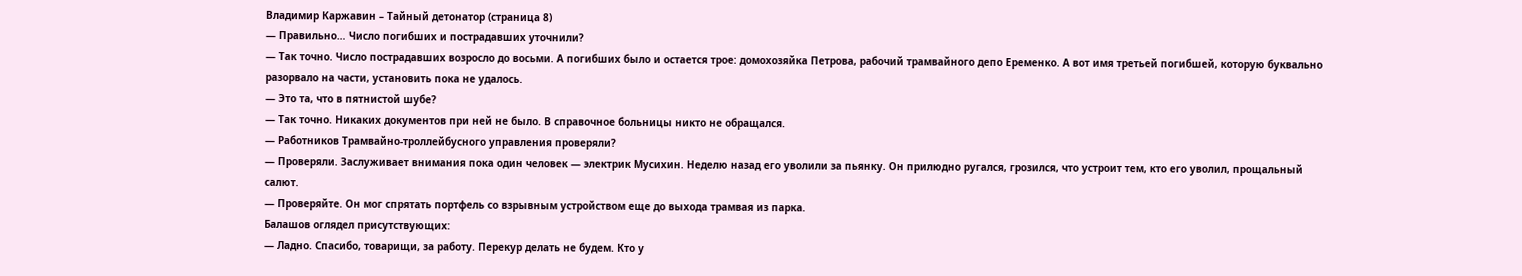Владимир Каржавин – Тайный детонатор (страница 8)
— Правильно… Число погибших и пострадавших уточнили?
— Так точно. Число пострадавших возросло до восьми. А погибших было и остается трое: домохозяйка Петрова, рабочий трамвайного депо Еременко. А вот имя третьей погибшей, которую буквально разорвало на части, установить пока не удалось.
— Это та, что в пятнистой шубе?
— Так точно. Никаких документов при ней не было. В справочное больницы никто не обращался.
— Работников Трамвайно-троллейбусного управления проверяли?
— Проверяли. Заслуживает внимания пока один человек — электрик Мусихин. Неделю назад его уволили за пьянку. Он прилюдно ругался, грозился, что устроит тем, кто его уволил, прощальный салют.
— Проверяйте. Он мог спрятать портфель со взрывным устройством еще до выхода трамвая из парка.
Балашов оглядел присутствующих:
— Ладно. Спасибо, товарищи, за работу. Перекур делать не будем. Кто у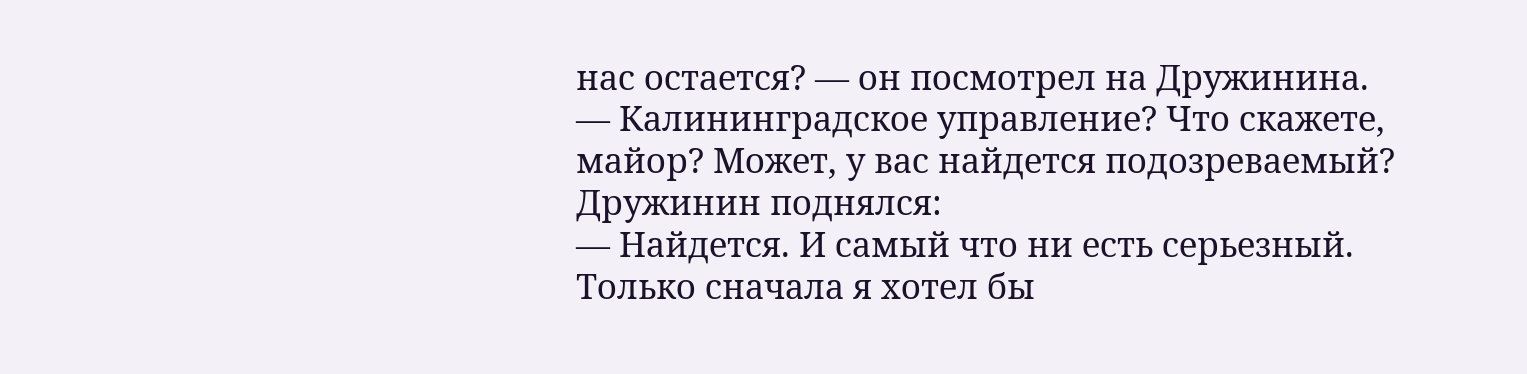нас остается? — он посмотрел на Дружинина. — Калининградское управление? Что скажете, майор? Может, у вас найдется подозреваемый?
Дружинин поднялся:
— Найдется. И самый что ни есть серьезный. Только сначала я хотел бы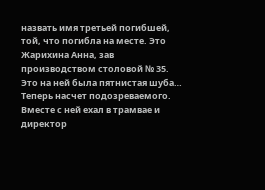назвать имя третьей погибшей, той, что погибла на месте. Это Жарихина Анна, зав производством столовой № 35. Это на ней была пятнистая шуба… Теперь насчет подозреваемого. Вместе с ней ехал в трамвае и директор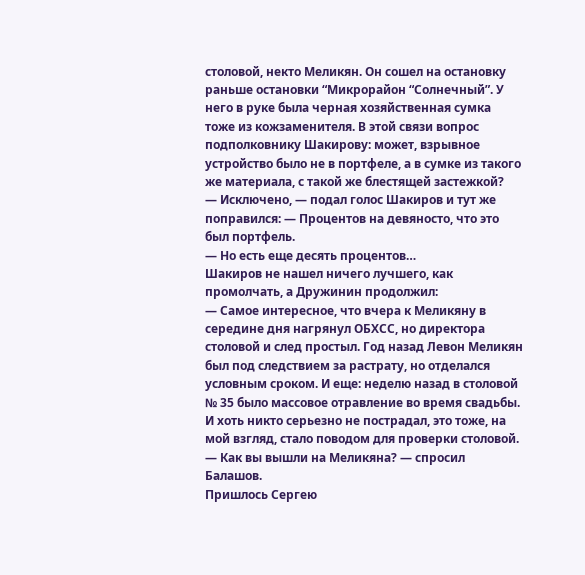столовой, некто Меликян. Он сошел на остановку раньше остановки “Микрорайон “Солнечный”. У него в руке была черная хозяйственная сумка тоже из кожзаменителя. В этой связи вопрос подполковнику Шакирову: может, взрывное устройство было не в портфеле, а в сумке из такого же материала, с такой же блестящей застежкой?
— Исключено, — подал голос Шакиров и тут же поправился: — Процентов на девяносто, что это был портфель.
— Но есть еще десять процентов…
Шакиров не нашел ничего лучшего, как промолчать, а Дружинин продолжил:
— Самое интересное, что вчера к Меликяну в середине дня нагрянул ОБХСС, но директора столовой и след простыл. Год назад Левон Меликян был под следствием за растрату, но отделался условным сроком. И еще: неделю назад в столовой № 35 было массовое отравление во время свадьбы. И хоть никто серьезно не пострадал, это тоже, на мой взгляд, стало поводом для проверки столовой.
— Как вы вышли на Меликяна? — спросил Балашов.
Пришлось Сергею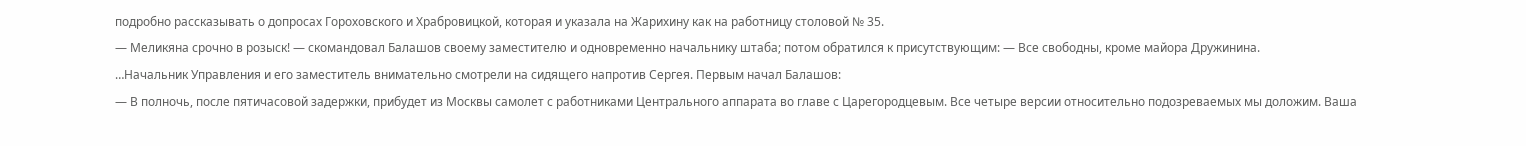подробно рассказывать о допросах Гороховского и Храбровицкой, которая и указала на Жарихину как на работницу столовой № 35.
— Меликяна срочно в розыск! — скомандовал Балашов своему заместителю и одновременно начальнику штаба; потом обратился к присутствующим: — Все свободны, кроме майора Дружинина.
…Начальник Управления и его заместитель внимательно смотрели на сидящего напротив Сергея. Первым начал Балашов:
— В полночь, после пятичасовой задержки, прибудет из Москвы самолет с работниками Центрального аппарата во главе с Царегородцевым. Все четыре версии относительно подозреваемых мы доложим. Ваша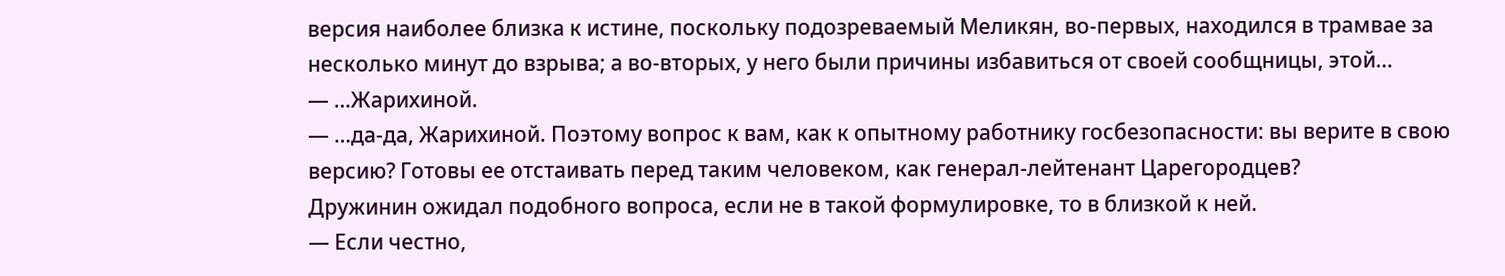версия наиболее близка к истине, поскольку подозреваемый Меликян, во‑первых, находился в трамвае за несколько минут до взрыва; а во‑вторых, у него были причины избавиться от своей сообщницы, этой…
— …Жарихиной.
— …да-да, Жарихиной. Поэтому вопрос к вам, как к опытному работнику госбезопасности: вы верите в свою версию? Готовы ее отстаивать перед таким человеком, как генерал-лейтенант Царегородцев?
Дружинин ожидал подобного вопроса, если не в такой формулировке, то в близкой к ней.
— Если честно,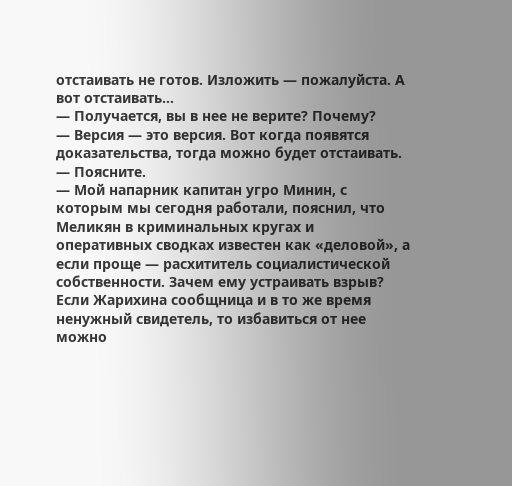отстаивать не готов. Изложить — пожалуйста. А вот отстаивать…
— Получается, вы в нее не верите? Почему?
— Версия — это версия. Вот когда появятся доказательства, тогда можно будет отстаивать.
— Поясните.
— Мой напарник капитан угро Минин, с которым мы сегодня работали, пояснил, что Меликян в криминальных кругах и оперативных сводках известен как «деловой», а если проще — расхититель социалистической собственности. Зачем ему устраивать взрыв? Если Жарихина сообщница и в то же время ненужный свидетель, то избавиться от нее можно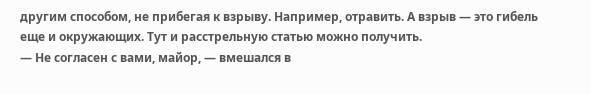другим способом, не прибегая к взрыву. Например, отравить. А взрыв — это гибель еще и окружающих. Тут и расстрельную статью можно получить.
— Не согласен с вами, майор, — вмешался в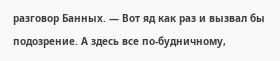разговор Банных. — Вот яд как раз и вызвал бы подозрение. А здесь все по-будничному,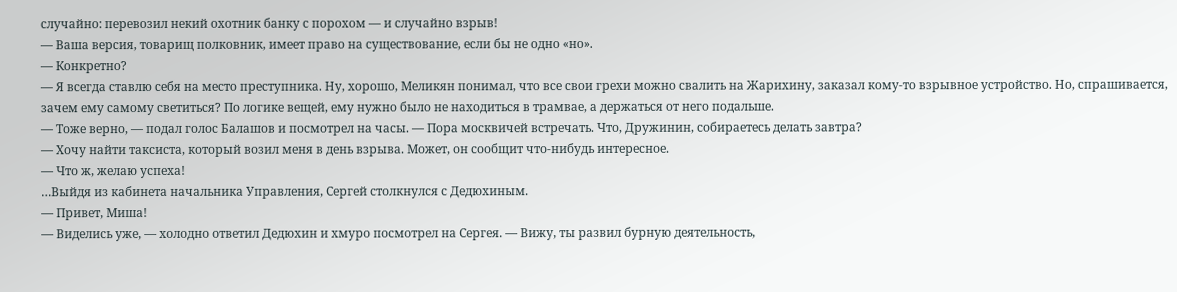случайно: перевозил некий охотник банку с порохом — и случайно взрыв!
— Ваша версия, товарищ полковник, имеет право на существование, если бы не одно «но».
— Конкретно?
— Я всегда ставлю себя на место преступника. Ну, хорошо, Меликян понимал, что все свои грехи можно свалить на Жарихину, заказал кому-то взрывное устройство. Но, спрашивается, зачем ему самому светиться? По логике вещей, ему нужно было не находиться в трамвае, а держаться от него подальше.
— Тоже верно, — подал голос Балашов и посмотрел на часы. — Пора москвичей встречать. Что, Дружинин, собираетесь делать завтра?
— Хочу найти таксиста, который возил меня в день взрыва. Может, он сообщит что-нибудь интересное.
— Что ж, желаю успеха!
…Выйдя из кабинета начальника Управления, Сергей столкнулся с Дедюхиным.
— Привет, Миша!
— Виделись уже, — холодно ответил Дедюхин и хмуро посмотрел на Сергея. — Вижу, ты развил бурную деятельность,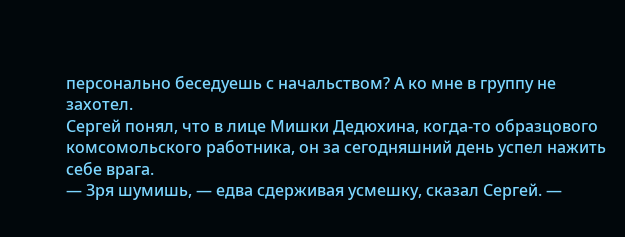персонально беседуешь с начальством? А ко мне в группу не захотел.
Сергей понял, что в лице Мишки Дедюхина, когда-то образцового комсомольского работника, он за сегодняшний день успел нажить себе врага.
— Зря шумишь, — едва сдерживая усмешку, сказал Сергей. —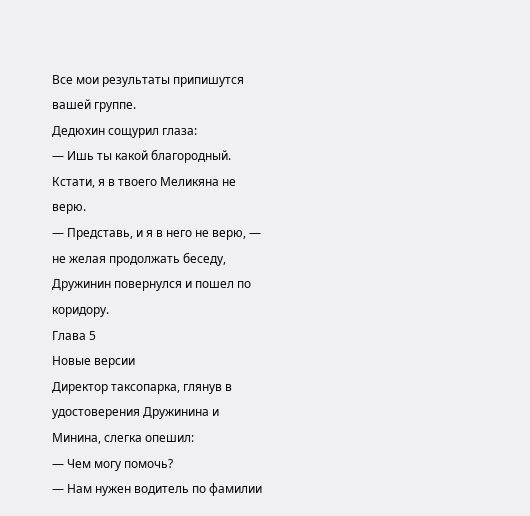Все мои результаты припишутся вашей группе.
Дедюхин сощурил глаза:
— Ишь ты какой благородный. Кстати, я в твоего Меликяна не верю.
— Представь, и я в него не верю, — не желая продолжать беседу, Дружинин повернулся и пошел по коридору.
Глава 5
Новые версии
Директор таксопарка, глянув в удостоверения Дружинина и Минина, слегка опешил:
— Чем могу помочь?
— Нам нужен водитель по фамилии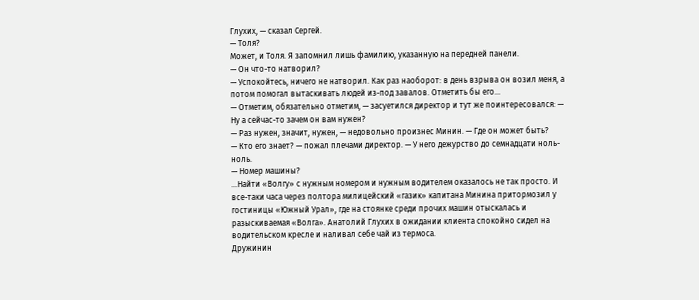Глухих, — сказал Сергей.
— Толя?
Может, и Толя. Я запомнил лишь фамилию, указанную на передней панели.
— Он что-то натворил?
— Успокойтесь, ничего не натворил. Как раз наоборот: в день взрыва он возил меня, а потом помогал вытаскивать людей из-под завалов. Отметить бы его…
— Отметим, обязательно отметим, — засуетился директор и тут же поинтересовался: — Ну а сейчас-то зачем он вам нужен?
— Раз нужен, значит, нужен, — недовольно произнес Минин. — Где он может быть?
— Кто его знает? — пожал плечами директор. — У него дежурство до семнадцати ноль-ноль.
— Номер машины?
…Найти «Волгу» с нужным номером и нужным водителем оказалось не так просто. И все-таки часа через полтора милицейский «газик» капитана Минина притормозил у гостиницы «Южный Урал», где на стоянке среди прочих машин отыскалась и разыскиваемая «Волга». Анатолий Глухих в ожидании клиента спокойно сидел на водительском кресле и наливал себе чай из термоса.
Дружинин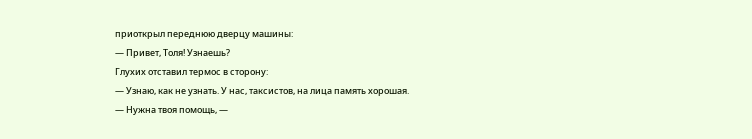приоткрыл переднюю дверцу машины:
— Привет, Толя! Узнаешь?
Глухих отставил термос в сторону:
— Узнаю, как не узнать. У нас, таксистов, на лица память хорошая.
— Нужна твоя помощь, —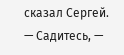сказал Сергей.
— Садитесь, —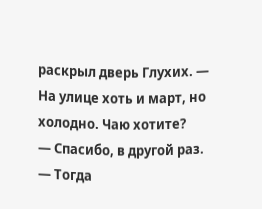раскрыл дверь Глухих. — На улице хоть и март, но холодно. Чаю хотите?
— Спасибо, в другой раз.
— Тогда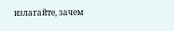излагайте, зачем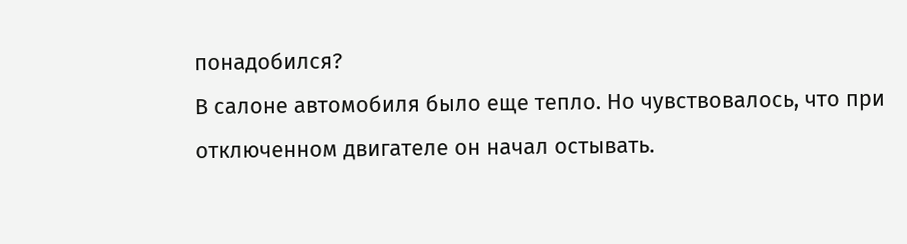понадобился?
В салоне автомобиля было еще тепло. Но чувствовалось, что при отключенном двигателе он начал остывать.